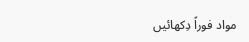مواد فوراً دِکھائیں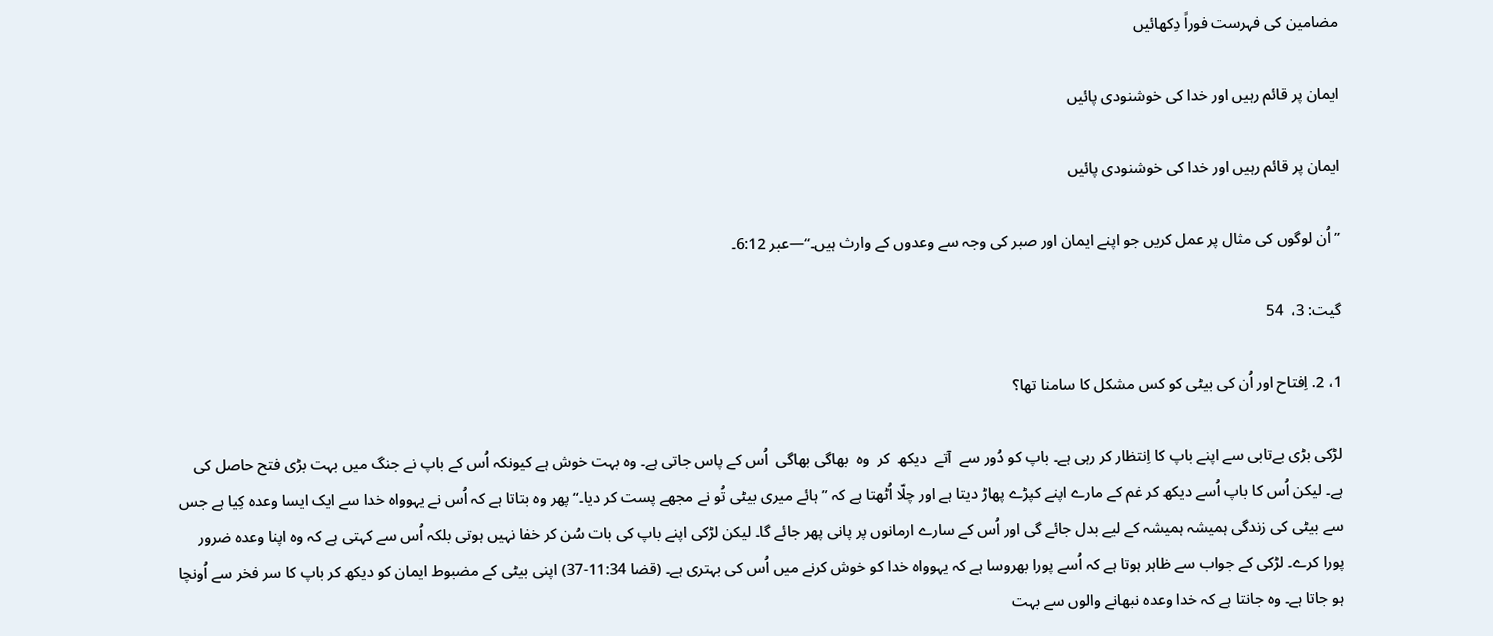مضامین کی فہرست فوراً دِکھائیں

ایمان پر قائم رہیں اور خدا کی خوشنودی پائیں

ایمان پر قائم رہیں اور خدا کی خوشنودی پائیں

”اُن لوگوں کی مثال پر عمل کریں جو اپنے ایمان اور صبر کی وجہ سے وعدوں کے وارث ہیں۔“—عبر 6:12۔

گیت: 3،  54

1، 2. اِفتاح اور اُن کی بیٹی کو کس مشکل کا سامنا تھا؟

لڑکی بڑی بےتابی سے اپنے باپ کا اِنتظار کر رہی ہے۔ باپ کو دُور سے  آتے  دیکھ  کر  وہ  بھاگی بھاگی  اُس کے پاس جاتی ہے۔ وہ بہت خوش ہے کیونکہ اُس کے باپ نے جنگ میں بہت بڑی فتح حاصل کی ہے۔ لیکن اُس کا باپ اُسے دیکھ کر غم کے مارے اپنے کپڑے پھاڑ دیتا ہے اور چلّا اُٹھتا ہے کہ ”ہائے میری بیٹی تُو نے مجھے پست کر دیا۔“ پھر وہ بتاتا ہے کہ اُس نے یہوواہ خدا سے ایک ایسا وعدہ کِیا ہے جس سے بیٹی کی زندگی ہمیشہ ہمیشہ کے لیے بدل جائے گی اور اُس کے سارے ارمانوں پر پانی پھر جائے گا۔ لیکن لڑکی اپنے باپ کی بات سُن کر خفا نہیں ہوتی بلکہ اُس سے کہتی ہے کہ وہ اپنا وعدہ ضرور پورا کرے۔ لڑکی کے جواب سے ظاہر ہوتا ہے کہ اُسے پورا بھروسا ہے کہ یہوواہ خدا کو خوش کرنے میں اُس کی بہتری ہے۔ (قضا 11:34-37) اپنی بیٹی کے مضبوط ایمان کو دیکھ کر باپ کا سر فخر سے اُونچا ہو جاتا ہے۔ وہ جانتا ہے کہ خدا وعدہ نبھانے والوں سے بہت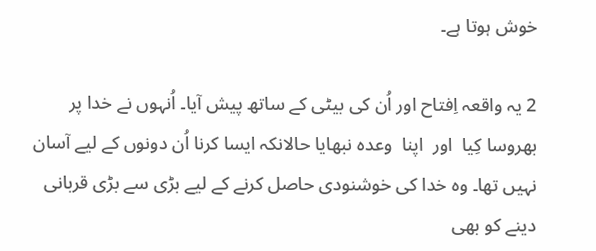خوش ہوتا ہے۔

2 یہ واقعہ اِفتاح اور اُن کی بیٹی کے ساتھ پیش آیا۔ اُنہوں نے خدا پر بھروسا کِیا  اور  اپنا  وعدہ نبھایا حالانکہ ایسا کرنا اُن دونوں کے لیے آسان نہیں تھا۔ وہ خدا کی خوشنودی حاصل کرنے کے لیے بڑی سے بڑی قربانی دینے کو بھی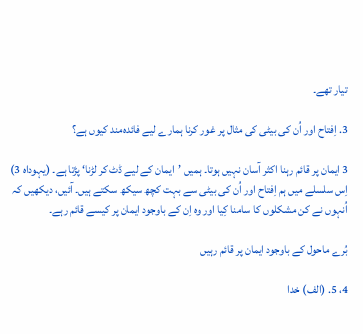تیار تھے۔

3. اِفتاح اور اُن کی بیٹی کی مثال پر غور کرنا ہمارے لیے فائدہ‌مند کیوں ہے؟

3 ایمان پر قائم رہنا اکثر آسان نہیں ہوتا۔ ہمیں ’ایمان کے لیے ڈٹ کر لڑنا‘ پڑتا ہے۔ (یہوداہ 3) اِس سلسلے میں ہم اِفتاح اور اُن کی بیٹی سے بہت کچھ سیکھ سکتے ہیں۔ آئیں، دیکھیں کہ اُنہوں نے کن مشکلوں کا سامنا کِیا اور وہ اِن کے باوجود ایمان پر کیسے قائم رہے۔

بُرے ماحول کے باوجود ایمان پر قائم رہیں

4، 5. (الف) خدا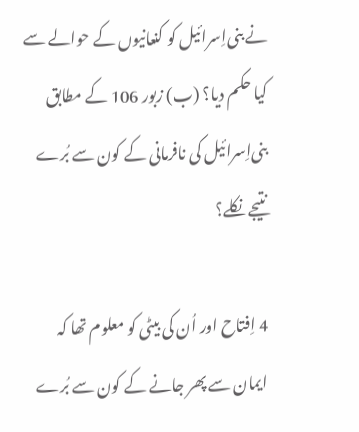نے بنی‌اِسرائیل کو کنعانیوں کے حوالے سے کیا حکم دیا؟ (ب) زبور 106 کے مطابق بنی‌اِسرائیل کی نافرمانی کے کون سے بُرے نتیجے نکلے؟

4 اِفتاح اور اُن کی بیٹی کو معلوم تھا کہ ایمان سے پھر جانے کے کون سے بُرے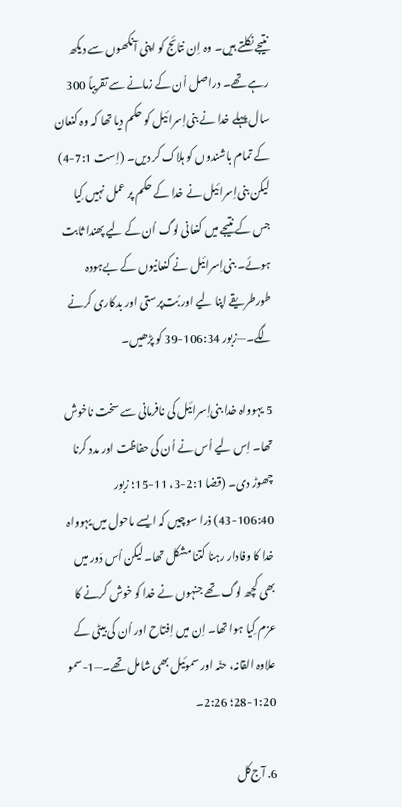نتیجے نکلتے ہیں۔ وہ اِن نتائج کو اپنی آنکھوں سے دیکھ رہے تھے۔ دراصل اُن کے زمانے سے تقریباً 300 سال پہلے خدا نے بنی‌اِسرائیل کو حکم دیا تھا کہ وہ کنعان کے تمام باشندوں کو ہلا‌ک کر دیں۔ (اِست 7:1-4) لیکن بنی‌اِسرائیل نے خدا کے حکم پر عمل نہیں کِیا جس کے نتیجے میں کنعانی لوگ اُن کے لیے پھندا ثابت ہوئے۔ بنی‌اِسرائیل نے کنعانیوں کے بےہودہ طورطریقے اپنا لیے اور بُت‌پرستی اور بدکاری کرنے لگے۔—زبور 106:34-39 کو پڑھیں۔

5 یہوواہ خدا بنی‌اِسرائیل کی نافرمانی سے سخت ناخوش تھا۔ اِس لیے اُس نے اُن کی حفاظت اور مدد کرنا چھوڑ دی۔ (قضا 2:1-3، 11-15؛ زبور 106:40-43) ذرا سوچیں کہ ایسے ماحول میں یہوواہ خدا کا وفادار رہنا کتنا مشکل تھا۔ لیکن اُس دَور میں بھی کچھ لوگ تھے جنہوں نے خدا کو خوش کرنے کا عزم کِیا ہوا تھا۔ اِن میں اِفتاح اور اُن کی بیٹی کے علا‌وہ القانہ، حنّہ اور سموئیل بھی شامل تھے۔—1-سمو 1:20-28؛ 2:26۔

6. آج‌کل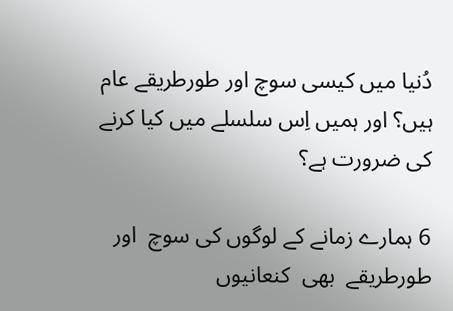دُنیا میں کیسی سوچ اور طورطریقے عام ہیں؟ اور ہمیں اِس سلسلے میں کیا کرنے کی ضرورت ہے؟

6 ہمارے زمانے کے لوگوں کی سوچ  اور  طورطریقے  بھی  کنعانیوں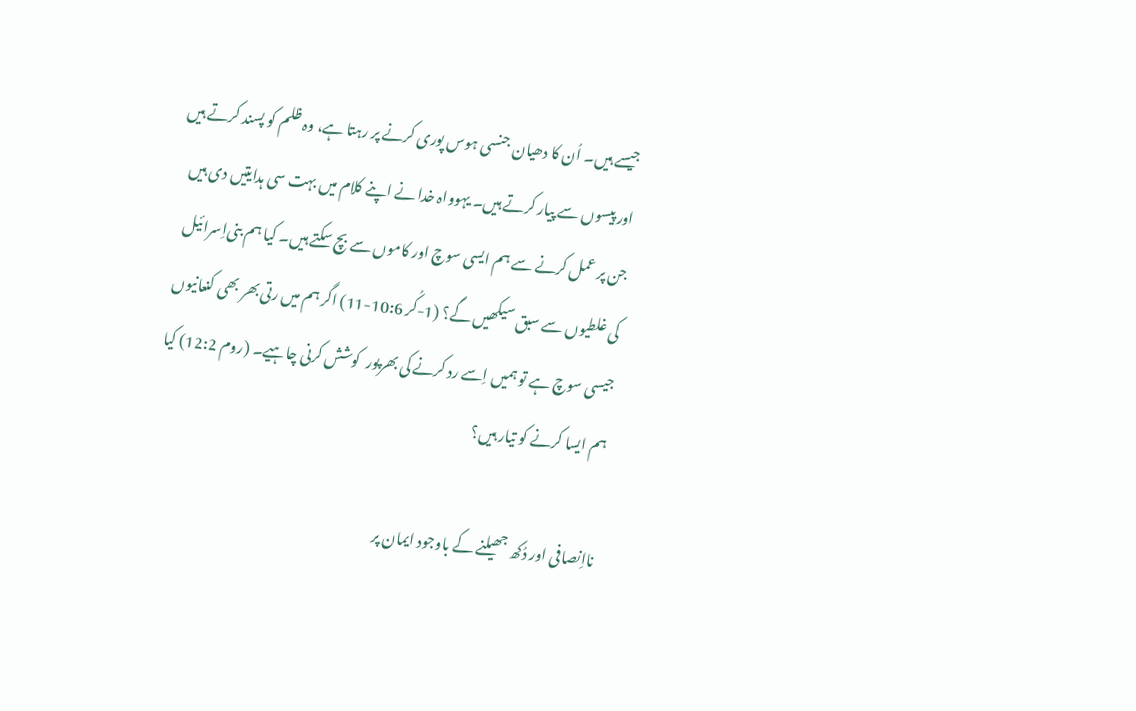جیسے ہیں۔ اُن کا دھیان جنسی ہوس پوری کرنے پر رہتا ہے، وہ ظلم کو پسند کرتے ہیں اور پیسوں سے پیار کرتے ہیں۔ یہوواہ خدا نے اپنے کلام میں بہت سی ہدایتیں دی ہیں جن پر عمل کرنے سے ہم ایسی سوچ اور کاموں سے بچ سکتے ہیں۔ کیا ہم بنی‌اِسرائیل کی غلطیوں سے سبق سیکھیں گے؟ (1-کُر 10:6-11) اگر ہم میں رتی بھر بھی کنعانیوں جیسی سوچ ہے تو ہمیں اِسے رد کرنے کی بھرپور  کوشش کرنی چاہیے۔ (روم 12:2) کیا ہم ایسا کرنے کو تیار ہیں؟

نااِنصافی اور دُکھ جھیلنے کے باوجود ایمان پر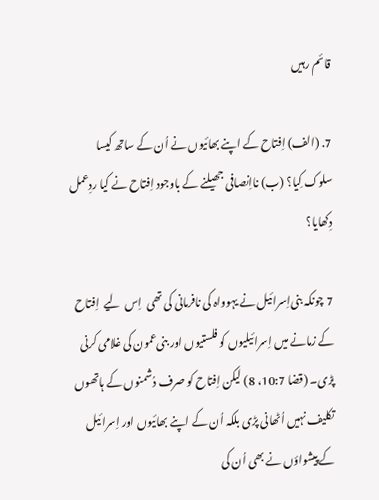قائم رہیں

7. (الف) اِفتاح کے اپنے بھائیوں نے اُن کے ساتھ کیسا سلوک کِیا؟ (ب) نااِنصافی جھیلنے کے باوجود اِفتاح نے کیا ردِعمل دِکھایا؟

7 چونکہ بنی‌اِسرائیل نے یہوواہ کی نافرمانی کی تھی  اِس  لیے  اِفتاح کے زمانے میں اِسرائیلیوں کو فلستیوں اور بنی‌عمون کی غلا‌می کرنی پڑی۔ (قضا 10:7، 8) لیکن اِفتاح کو صرف دُشمنوں کے ہاتھوں تکلیف نہیں اُٹھانی پڑی بلکہ اُن کے اپنے بھائیوں اور اِسرائیل کے پیشواؤں نے بھی اُن کی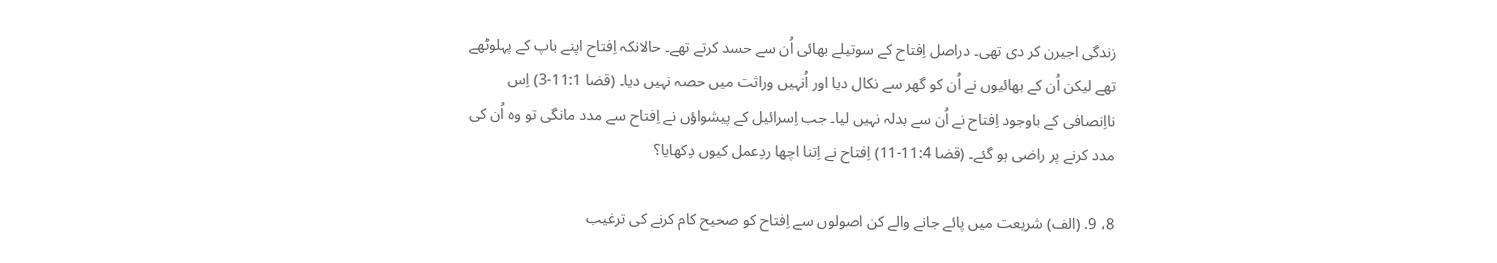زندگی اجیرن کر دی تھی۔ دراصل اِفتاح کے سوتیلے بھائی اُن سے حسد کرتے تھے۔ حالانکہ اِفتاح اپنے باپ کے پہلوٹھے تھے لیکن اُن کے بھائیوں نے اُن کو گھر سے نکا‌ل دیا اور اُنہیں وراثت میں حصہ نہیں دیا۔ (قضا 11:1-3) اِس نااِنصافی کے باوجود اِفتاح نے اُن سے بدلہ نہیں لیا۔ جب اِسرائیل کے پیشواؤں نے اِفتاح سے مدد مانگی تو وہ اُن کی مدد کرنے پر راضی ہو گئے۔ (قضا 11:4-11) اِفتاح نے اِتنا اچھا ردِعمل کیوں دِکھایا؟

8، 9. (الف) شریعت میں پائے جانے والے کن اصولوں سے اِفتاح کو صحیح کام کرنے کی ترغیب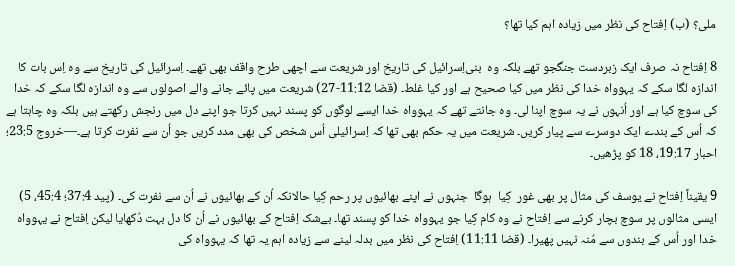ملی؟ (ب) اِفتاح کی نظر میں زیادہ اہم کیا تھا؟

8 اِفتاح نہ صرف ایک زبردست جنگجو تھے بلکہ وہ  بنی‌اِسرائیل کی تاریخ اور شریعت سے اچھی طرح واقف بھی تھے۔ اِسرائیل کی تاریخ سے وہ اِس بات کا اندازہ لگا سکے کہ یہوواہ خدا کی نظر میں کیا صحیح ہے اور کیا غلط۔ (قضا 11:12-27) شریعت میں پائے جانے والے اصولوں سے وہ اندازہ لگا سکے کہ خدا کی سوچ کیا ہے اور اُنہوں نے یہ سوچ اپنا لی۔ وہ جانتے تھے کہ یہوواہ خدا ایسے لوگوں کو پسند نہیں کرتا جو اپنے دل میں رنجش رکھتے ہیں بلکہ وہ چاہتا ہے کہ اُس کے بندے ایک دوسرے سے پیار کریں۔ شریعت میں یہ حکم بھی تھا کہ اِسرائیلی اُس شخص کی بھی مدد کریں جو اُن سے نفرت کرتا ہے۔—خروج 23:5؛ احبار 19:17، 18 کو پڑھیں۔

9 یقیناً اِفتاح نے یوسف کی مثال پر بھی غور  کِیا  ہوگا  جنہوں نے اپنے بھائیوں پر رحم کِیا حالانکہ اُن کے بھائیوں نے اُن سے نفرت کی۔ (پید 37:4؛ 45:4، 5) ایسی مثالوں پر سوچ بچار کرنے سے اِفتاح نے وہ کام کِیا جو یہوواہ خدا کو پسند تھا۔ بےشک اِفتاح کے بھائیوں نے اُن کا دل بہت دُکھایا لیکن اِفتاح نے یہوواہ خدا اور اُس کے بندوں سے مُنہ نہیں پھیرا۔ (قضا 11:11) اِفتاح کی نظر میں بدلہ لینے سے زیادہ اہم یہ تھا کہ یہوواہ کی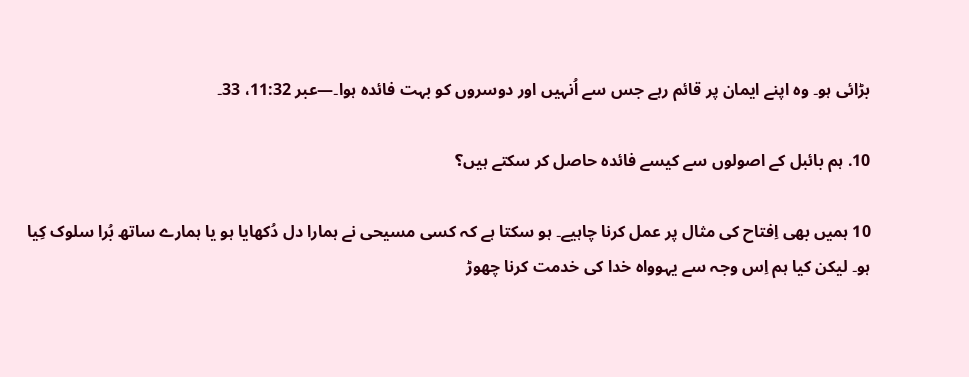بڑائی ہو۔ وہ اپنے ایمان پر قائم رہے جس سے اُنہیں اور دوسروں کو بہت فائدہ ہوا۔—عبر 11:32، 33۔

10. ہم بائبل کے اصولوں سے کیسے فائدہ حاصل کر سکتے ہیں؟

10 ہمیں بھی اِفتاح کی مثال پر عمل کرنا چاہیے۔ ہو سکتا ہے کہ کسی مسیحی نے ہمارا دل دُکھایا ہو یا ہمارے ساتھ بُرا سلوک کِیا ہو۔ لیکن کیا ہم اِس وجہ سے یہوواہ خدا کی خدمت کرنا چھوڑ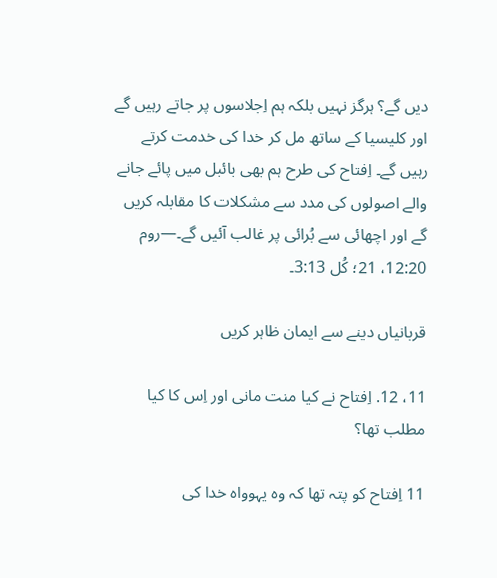دیں گے؟ ہرگز نہیں بلکہ ہم اِجلا‌سوں پر جاتے رہیں گے اور کلیسیا کے ساتھ مل کر خدا کی خدمت کرتے رہیں گے۔ اِفتاح کی طرح ہم بھی بائبل میں پائے جانے والے اصولوں کی مدد سے مشکلا‌ت کا مقابلہ کریں گے اور اچھائی سے بُرائی پر غالب آئیں گے۔—روم 12:20، 21؛ کُل 3:13۔

قربانیاں دینے سے ایمان ظاہر کریں

11، 12. اِفتاح نے کیا منت مانی اور اِس کا کیا مطلب تھا؟

11 اِفتاح کو پتہ تھا کہ وہ یہوواہ خدا کی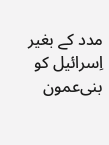مدد کے بغیر اِسرائیل کو بنی‌عمون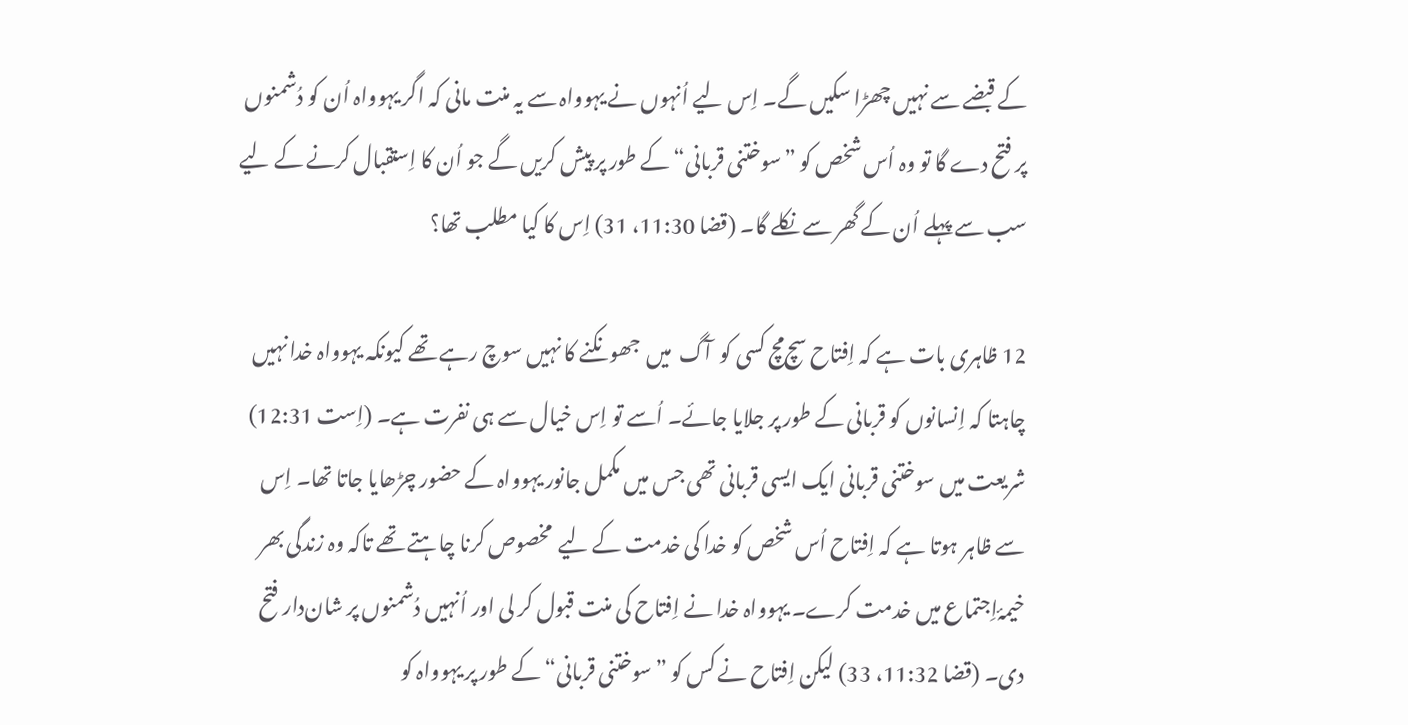کے قبضے سے نہیں چھڑا سکیں گے۔ اِس لیے اُنہوں نے یہوواہ سے یہ منت مانی کہ اگر یہوواہ اُن کو دُشمنوں پر فتح دے گا تو وہ اُس شخص کو ”سوختنی قربانی“ کے طور پر پیش کریں گے جو اُن کا اِستقبال کرنے کے لیے سب سے پہلے اُن کے گھر سے نکلے گا۔ (قضا 11:30، 31) اِس کا کیا مطلب تھا؟

12 ظاہری بات ہے کہ اِفتاح سچ‌مچ کسی کو  آگ  میں  جھونکنے کا نہیں سوچ رہے تھے کیونکہ یہوواہ خدا نہیں چاہتا کہ اِنسانوں کو قربانی کے طور پر جلا‌یا جائے۔ اُسے تو اِس خیال سے ہی نفرت ہے۔ (اِست 12:31) شریعت میں سوختنی قربانی ایک ایسی قربانی تھی جس میں مکمل جانور یہوواہ کے حضور چڑھایا جاتا تھا۔ اِس سے ظاہر ہوتا ہے کہ اِفتاح اُس شخص کو خدا کی خدمت کے لیے  مخصوص کرنا چاہتے تھے تاکہ وہ زندگی بھر خیمۂ‌اِجتماع میں خدمت کرے۔ یہوواہ خدا نے اِفتاح کی منت قبول کر لی اور اُنہیں دُشمنوں پر شان‌دار فتح دی۔ (قضا 11:32، 33) لیکن اِفتاح نے کس کو ”سوختنی قربانی“ کے طور پر یہوواہ کو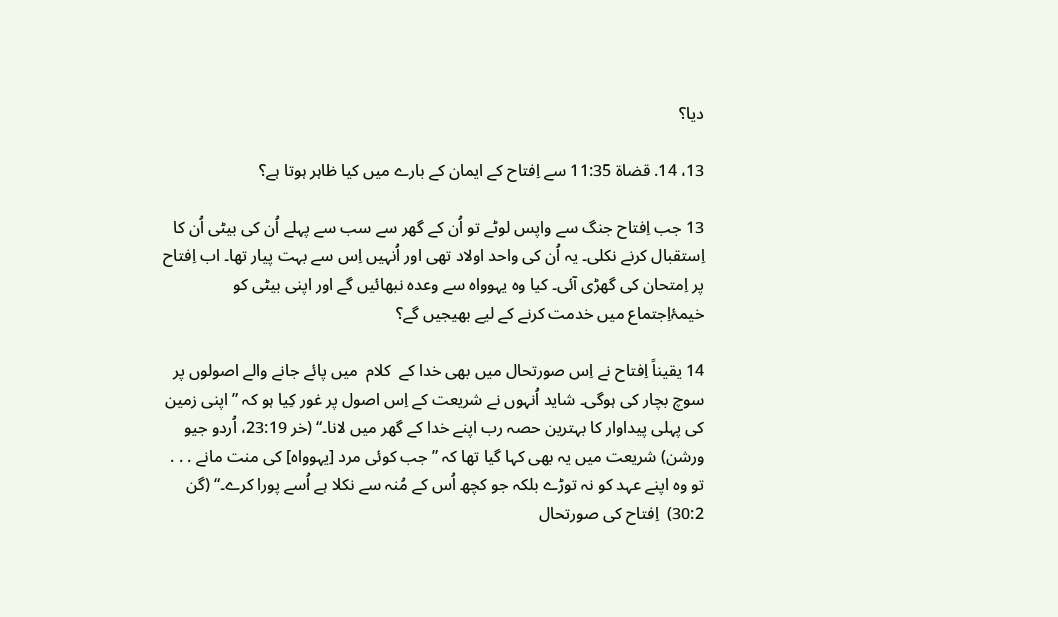دیا؟

13، 14. قضاة 11:35 سے اِفتاح کے ایمان کے بارے میں کیا ظاہر ہوتا ہے؟

13 جب اِفتاح جنگ سے واپس لوٹے تو اُن کے گھر سے سب سے پہلے اُن کی بیٹی اُن کا اِستقبال کرنے نکلی۔ یہ اُن کی واحد اولاد تھی اور اُنہیں اِس سے بہت پیار تھا۔ اب اِفتاح پر اِمتحان کی گھڑی آئی۔ کیا وہ یہوواہ سے وعدہ نبھائیں گے اور اپنی بیٹی کو خیمۂ‌اِجتماع میں خدمت کرنے کے لیے بھیجیں گے؟

14 یقیناً اِفتاح نے اِس صورتحال میں بھی خدا کے  کلام  میں پائے جانے والے اصولوں پر سوچ بچار کی ہوگی۔ شاید اُنہوں نے شریعت کے اِس اصول پر غور کِیا ہو کہ ”اپنی زمین کی پہلی پیداوار کا بہترین حصہ رب اپنے خدا کے گھر میں لانا۔“ (خر 23:19، اُردو جیو ورشن) شریعت میں یہ بھی کہا گیا تھا کہ ”جب کوئی مرد [یہوواہ] کی منت مانے . . . تو وہ اپنے عہد کو نہ توڑے بلکہ جو کچھ اُس کے مُنہ سے نکلا ہے اُسے پورا کرے۔“ (گن  30:2)  اِفتاح کی صورتحال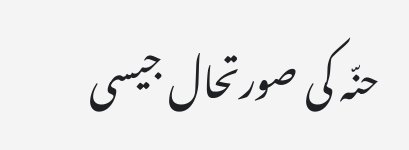حنّہ کی صورتحال جیسی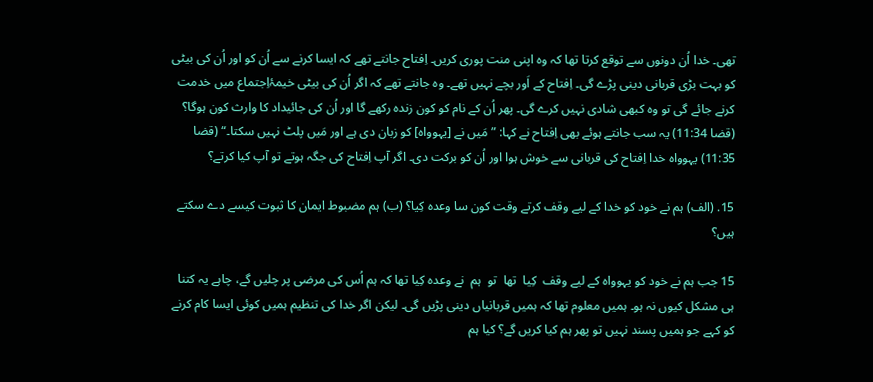تھی۔ خدا اُن دونوں سے توقع کرتا تھا کہ وہ اپنی منت پوری کریں۔ اِفتاح جانتے تھے کہ ایسا کرنے سے اُن کو اور اُن کی بیٹی کو بہت بڑی قربانی دینی پڑے گی۔ اِفتاح کے اَور بچے نہیں تھے۔ وہ جانتے تھے کہ اگر اُن کی بیٹی خیمۂ‌اِجتماع میں خدمت کرنے جائے گی تو وہ کبھی شادی نہیں کرے گی۔ پھر اُن کے نام کو کون زندہ رکھے گا اور اُن کی جائیداد کا وارث کون ہوگا؟ (قضا 11:34) یہ سب جانتے ہوئے بھی اِفتاح نے کہا: ”مَیں نے [یہوواہ] کو زبان دی ہے اور مَیں پلٹ نہیں سکتا۔“ (قضا 11:35) یہوواہ خدا اِفتاح کی قربانی سے خوش ہوا اور اُن کو برکت دی۔ اگر آپ اِفتاح کی جگہ ہوتے تو آپ کیا کرتے؟

15. (الف) ہم نے خود کو خدا کے لیے وقف کرتے وقت کون سا وعدہ کِیا؟ (ب) ہم مضبوط ایمان کا ثبوت کیسے دے سکتے ہیں؟

15 جب ہم نے خود کو یہوواہ کے لیے وقف  کِیا  تھا  تو  ہم  نے وعدہ کِیا تھا کہ ہم اُس کی مرضی پر چلیں گے، چاہے یہ کتنا ہی مشکل کیوں نہ ہو۔ ہمیں معلوم تھا کہ ہمیں قربانیاں دینی پڑیں گی۔ لیکن اگر خدا کی تنظیم ہمیں کوئی ایسا کام کرنے کو کہے جو ہمیں پسند نہیں تو پھر ہم کیا کریں گے؟ کیا ہم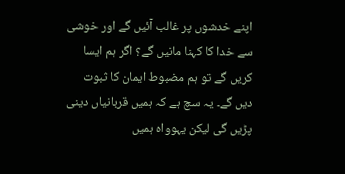اپنے خدشوں پر غالب آئیں گے اور خوشی سے خدا کا کہنا مانیں گے؟ اگر ہم ایسا کریں گے تو ہم مضبوط ایمان کا ثبوت دیں گے۔ یہ سچ ہے کہ ہمیں قربانیاں دینی پڑیں گی لیکن یہوواہ ہمیں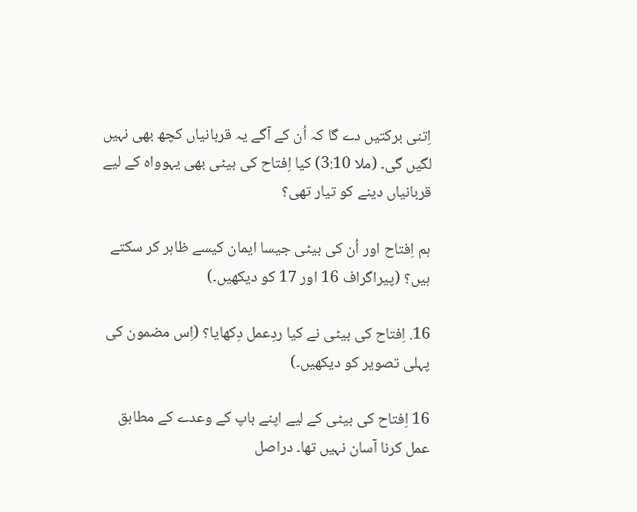اِتنی برکتیں دے گا کہ اُن کے آگے یہ قربانیاں کچھ بھی نہیں لگیں گی۔ (ملا 3:10) کیا اِفتاح کی بیٹی بھی یہوواہ کے لیے قربانیاں دینے کو تیار تھی؟

ہم اِفتاح اور اُن کی بیٹی جیسا ایمان کیسے ظاہر کر سکتے ہیں؟ (پیراگراف 16 اور 17 کو دیکھیں۔)

16. اِفتاح کی بیٹی نے کیا ردِعمل دِکھایا؟ (اِس مضمون کی پہلی تصویر کو دیکھیں۔)

16 اِفتاح کی بیٹی کے لیے اپنے باپ کے وعدے کے مطابق عمل کرنا آسان نہیں تھا۔ دراصل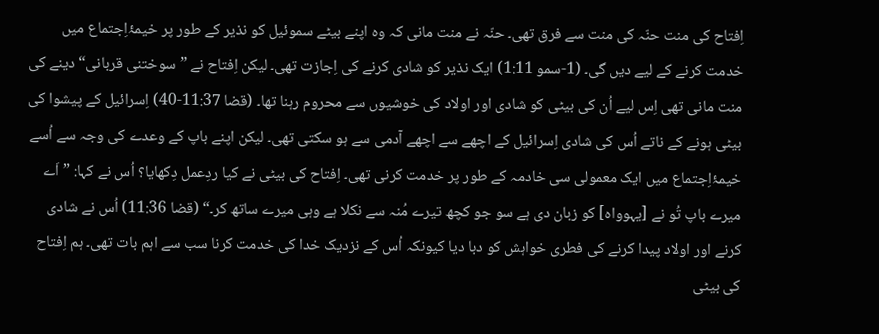اِفتاح کی منت حنّہ کی منت سے فرق تھی۔ حنّہ نے منت مانی کہ وہ اپنے بیٹے سموئیل کو نذیر کے طور پر خیمۂ‌اِجتماع میں خدمت کرنے کے لیے دیں گی۔ (1-سمو 1:11) ایک نذیر کو شادی کرنے کی اِجازت تھی۔ لیکن اِفتاح نے ”سوختنی قربانی“ دینے کی منت مانی تھی اِس لیے اُن کی بیٹی کو شادی اور اولاد کی خوشیوں سے محروم رہنا تھا۔ (قضا 11:37-40) اِسرائیل کے پیشوا کی بیٹی ہونے کے ناتے اُس کی شادی اِسرائیل کے اچھے سے اچھے آدمی سے ہو سکتی تھی۔ لیکن اپنے باپ کے وعدے کی وجہ سے اُسے خیمۂ‌اِجتماع میں ایک معمولی سی خادمہ کے طور پر خدمت کرنی تھی۔ اِفتاح کی بیٹی نے کیا ردِعمل دِکھایا؟ اُس نے کہا: ”اَے میرے باپ تُو نے [یہوواہ] کو زبان دی ہے سو جو کچھ تیرے مُنہ سے نکلا ہے وہی میرے ساتھ کر۔“ (قضا 11:36) اُس نے شادی کرنے اور اولاد پیدا کرنے کی فطری خواہش کو دبا دیا کیونکہ اُس کے نزدیک خدا کی خدمت کرنا سب سے اہم بات تھی۔ ہم اِفتاح کی بیٹی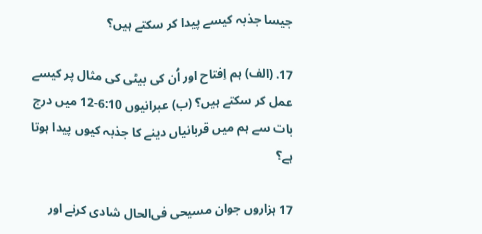جیسا جذبہ کیسے پیدا کر سکتے ہیں؟

17. (الف) ہم اِفتاح اور اُن کی بیٹی کی مثال پر کیسے عمل کر سکتے ہیں؟ (ب) عبرانیوں 6:10-12 میں درج بات سے ہم میں قربانیاں دینے کا جذبہ کیوں پیدا ہوتا ہے؟

17 ہزاروں جوان مسیحی فی‌الحال شادی کرنے اور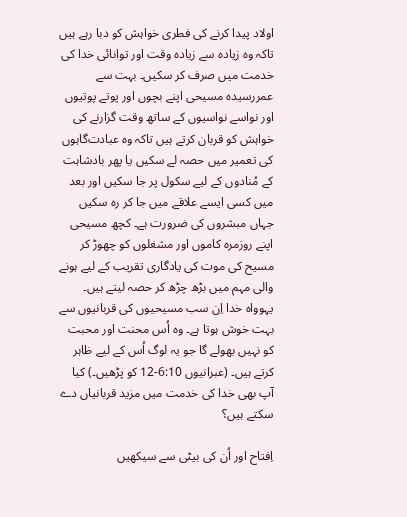اولاد پیدا کرنے کی فطری خواہش کو دبا رہے ہیں تاکہ وہ زیادہ سے زیادہ وقت اور توانائی خدا کی خدمت میں صرف کر سکیں۔ بہت سے عمررسیدہ مسیحی اپنے بچوں اور پوتے پوتیوں اور نواسے نواسیوں کے ساتھ وقت گزارنے کی خواہش کو قربان کرتے ہیں تاکہ وہ عبادت‌گاہوں کی تعمیر میں حصہ لے سکیں یا پھر بادشاہت کے مُنادوں کے لیے سکول پر جا سکیں اور بعد میں کسی ایسے علا‌قے میں جا کر رہ سکیں جہاں مبشروں کی ضرورت ہے۔ کچھ مسیحی اپنے روزمرہ کاموں اور مشغلوں کو چھوڑ کر مسیح کی موت کی یادگاری تقریب کے لیے ہونے والی مہم میں بڑھ چڑھ کر حصہ لیتے ہیں۔ یہوواہ خدا اِن سب مسیحیوں کی قربانیوں سے بہت خوش ہوتا ہے۔ وہ اُس محنت اور محبت کو نہیں بھولے گا جو یہ لوگ اُس کے لیے ظاہر کرتے ہیں۔ (عبرانیوں 6:10-12 کو پڑھیں۔) کیا آپ بھی خدا کی خدمت میں مزید قربانیاں دے سکتے ہیں؟

اِفتاح اور اُن کی بیٹی سے سیکھیں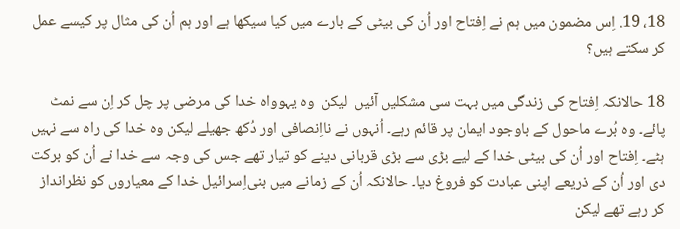18، 19. اِس مضمون میں ہم نے اِفتاح اور اُن کی بیٹی کے بارے میں کیا سیکھا ہے اور ہم اُن کی مثال پر کیسے عمل کر سکتے ہیں؟

18 حالانکہ اِفتاح کی زندگی میں بہت سی مشکلیں آئیں  لیکن  وہ یہوواہ خدا کی مرضی پر چل کر اِن سے نمٹ پائے۔ وہ بُرے ماحول کے باوجود ایمان پر قائم رہے۔ اُنہوں نے نااِنصافی اور دُکھ جھیلے لیکن وہ خدا کی راہ سے نہیں ہٹے۔ اِفتاح اور اُن کی بیٹی خدا کے لیے بڑی سے بڑی قربانی دینے کو تیار تھے جس کی وجہ سے خدا نے اُن کو برکت دی اور اُن کے ذریعے اپنی عبادت کو فروغ دیا۔ حالانکہ اُن کے زمانے میں بنی‌اِسرائیل خدا کے معیاروں کو نظرانداز کر رہے تھے لیکن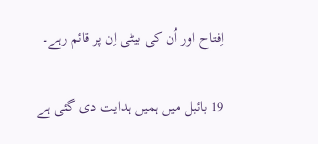اِفتاح اور اُن کی بیٹی اِن پر قائم رہے۔

19 بائبل میں ہمیں ہدایت دی گئی ہے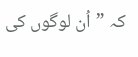کہ ”اُن لوگوں کی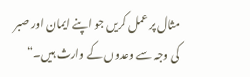مثال پر عمل کریں جو اپنے ایمان اور صبر کی وجہ سے وعدوں کے وارث ہیں۔“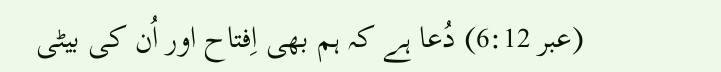(عبر 6:12) دُعا ہے کہ ہم بھی اِفتاح اور اُن کی بیٹی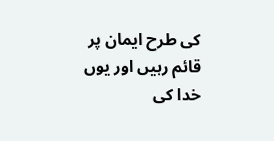کی طرح ایمان پر قائم رہیں اور یوں خدا کی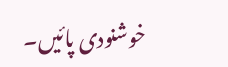خوشنودی پائیں۔